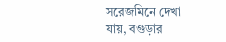সরেজমিনে দেখা যায়, বগুড়ার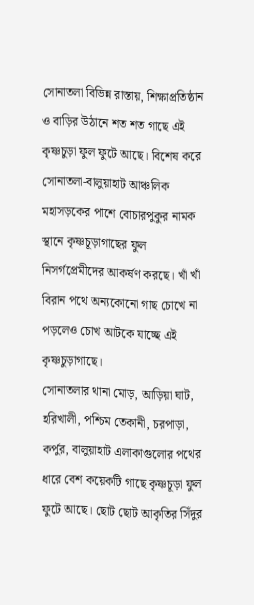সোনাতলা বিভিন্ন রাস্তায়, শিক্ষাপ্রতিষ্ঠান ও বাড়ির উঠানে শত শত গাছে এই কৃষ্ণচুড়া ফুল ফুটে আছে। বিশেষ করে সোনাতলা-বালুয়াহাট আঞ্চলিক মহাসড়কের পাশে বোচারপুকুর নামক স্থানে কৃষ্ণচূড়াগাছের ফুল নিসর্গপ্রেমীদের আকর্ষণ করছে। খাঁ খাঁ বিরান পথে অন্যকোনো গাছ চোখে না পড়লেও চোখ আটকে যাচ্ছে এই কৃষ্ণচুড়াগাছে।
সোনাতলার থানা মোড়, আড়িয়া ঘাট, হরিখালী, পশ্চিম তেকানী, চরপাড়া, কর্পুর, বালুয়াহাট এলাকাগুলোর পথের ধারে বেশ কয়েকটি গাছে কৃষ্ণচূড়া ফুল ফুটে আছে। ছোট ছোট আকৃতির সিঁদুর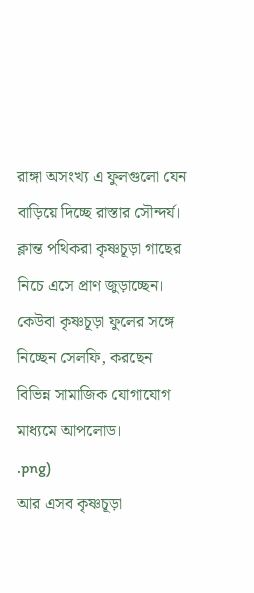রাঙ্গা অসংখ্য এ ফুলগুলো যেন বাড়িয়ে দিচ্ছে রাস্তার সৌন্দর্য। ক্লান্ত পথিকরা কৃষ্ণচূড়া গাছের নিচে এসে প্রাণ জুড়াচ্ছেন। কেউবা কৃষ্ণচূড়া ফুলের সঙ্গে নিচ্ছেন সেলফি, করছেন বিভিন্ন সামাজিক যোগাযোগ মাধ্যমে আপলোড।
.png)
আর এসব কৃষ্ণচূড়া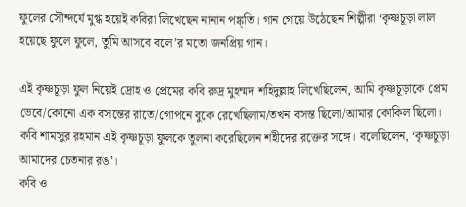ফুলের সৌন্দর্যে মুগ্ধ হয়েই কবিরা লিখেছেন নানান পঙ্ক্তি। গান গেয়ে উঠেছেন শিল্পীরা ‘কৃষ্ণচূড়া লাল হয়েছে ফুলে ফুলে, তুমি আসবে বলে’র মতো জনপ্রিয় গান।

এই কৃষ্ণচূড়া ফুল নিয়েই দ্রোহ ও প্রেমের কবি রুদ্র মুহম্মদ শহিদুল্লাহ লিখেছিলেন, আমি কৃষ্ণচূড়াকে প্রেম ভেবে/কোনো এক বসন্তের রাতে/গোপনে বুকে রেখেছিলাম/তখন বসন্ত ছিলো/আমার কোকিল ছিলো। কবি শামসুর রহমান এই কৃষ্ণচূড়া ফুলকে তুলনা করেছিলেন শহীদের রক্তের সঙ্গে। বলেছিলেন, ‘কৃষ্ণচূড়া আমাদের চেতনার রঙ’।
কবি ও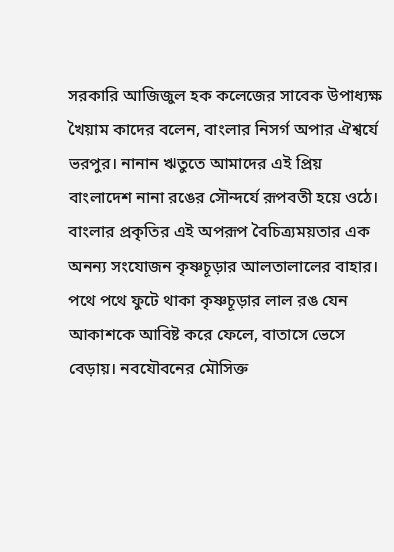সরকারি আজিজুল হক কলেজের সাবেক উপাধ্যক্ষ খৈয়াম কাদের বলেন, বাংলার নিসর্গ অপার ঐশ্বর্যে ভরপুর। নানান ঋতুতে আমাদের এই প্রিয় বাংলাদেশ নানা রঙের সৌন্দর্যে রূপবতী হয়ে ওঠে। বাংলার প্রকৃতির এই অপরূপ বৈচিত্র্যময়তার এক অনন্য সংযোজন কৃষ্ণচূড়ার আলতালালের বাহার। পথে পথে ফুটে থাকা কৃষ্ণচূড়ার লাল রঙ যেন আকাশকে আবিষ্ট করে ফেলে, বাতাসে ভেসে বেড়ায়। নবযৌবনের মৌসিক্ত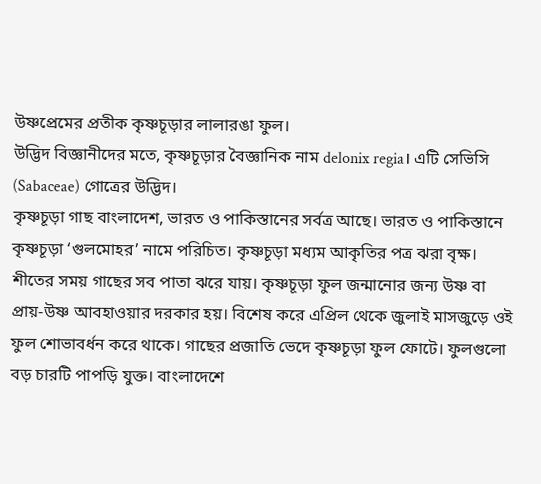উষ্ণপ্রেমের প্রতীক কৃষ্ণচূড়ার লালারঙা ফুল।
উদ্ভিদ বিজ্ঞানীদের মতে, কৃষ্ণচূড়ার বৈজ্ঞানিক নাম delonix regia। এটি সেভিসি (Sabaceae) গোত্রের উদ্ভিদ।
কৃষ্ণচূড়া গাছ বাংলাদেশ, ভারত ও পাকিস্তানের সর্বত্র আছে। ভারত ও পাকিস্তানে কৃষ্ণচূড়া ‘গুলমোহর’ নামে পরিচিত। কৃষ্ণচূড়া মধ্যম আকৃতির পত্র ঝরা বৃক্ষ। শীতের সময় গাছের সব পাতা ঝরে যায়। কৃষ্ণচূড়া ফুল জন্মানোর জন্য উষ্ণ বা প্রায়-উষ্ণ আবহাওয়ার দরকার হয়। বিশেষ করে এপ্রিল থেকে জুলাই মাসজুড়ে ওই ফুল শোভাবর্ধন করে থাকে। গাছের প্রজাতি ভেদে কৃষ্ণচূড়া ফুল ফোটে। ফুলগুলো বড় চারটি পাপড়ি যুক্ত। বাংলাদেশে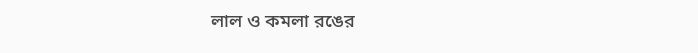লাল ও কমলা রঙের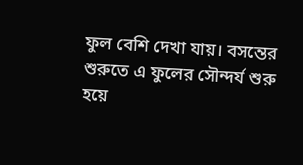ফুল বেশি দেখা যায়। বসন্তের শুরুতে এ ফুলের সৌন্দর্য শুরু হয়ে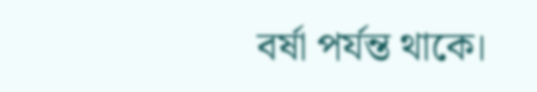বর্ষা পর্যন্ত থাকে।